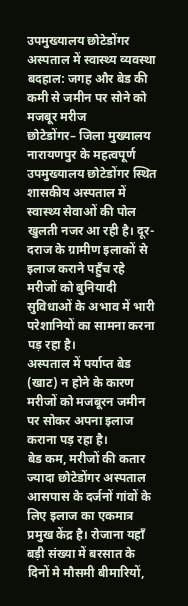उपमुख्यालय छोटेडोंगर अस्पताल में स्वास्थ्य व्यवस्था बदहाल: जगह और बेड की कमी से जमीन पर सोने को मजबूर मरीज
छोटेडोंगर– जिला मुख्यालय नारायणपुर के महत्वपूर्ण उपमुख्यालय छोटेडोंगर स्थित शासकीय अस्पताल में स्वास्थ्य सेवाओं की पोल खुलती नजर आ रही है। दूर-दराज के ग्रामीण इलाकों से इलाज कराने पहुँच रहे मरीजों को बुनियादी सुविधाओं के अभाव में भारी परेशानियों का सामना करना पड़ रहा है।
अस्पताल में पर्याप्त बेड (खाट) न होने के कारण मरीजों को मजबूरन जमीन पर सोकर अपना इलाज कराना पड़ रहा है।
बेड कम, मरीजों की कतार ज्यादा छोटेडोंगर अस्पताल आसपास के दर्जनों गांवों के लिए इलाज का एकमात्र प्रमुख केंद्र है। रोजाना यहाँ बड़ी संख्या में बरसात के दिनों मे मौसमी बीमारियों,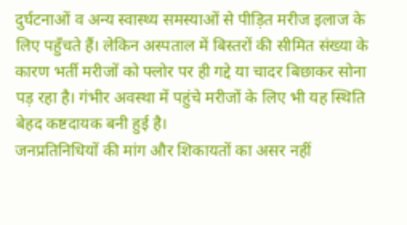दुर्घटनाओं व अन्य स्वास्थ्य समस्याओं से पीड़ित मरीज इलाज के लिए पहुँचते हैं। लेकिन अस्पताल में बिस्तरों की सीमित संख्या के कारण भर्ती मरीजों को फ्लोर पर ही गद्दे या चादर बिछाकर सोना पड़ रहा है। गंभीर अवस्था में पहुंचे मरीजों के लिए भी यह स्थिति बेहद कष्टदायक बनी हुई है।
जनप्रतिनिधियों की मांग और शिकायतों का असर नहीं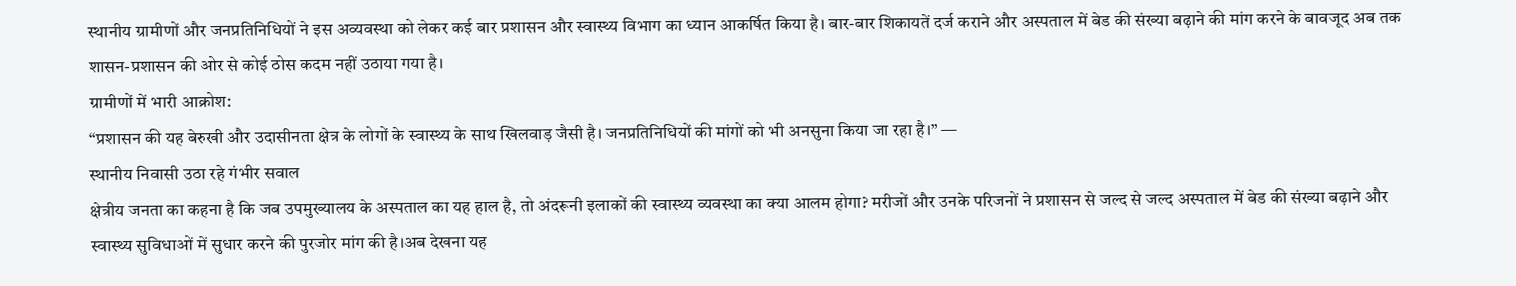स्थानीय ग्रामीणों और जनप्रतिनिधियों ने इस अव्यवस्था को लेकर कई बार प्रशासन और स्वास्थ्य विभाग का ध्यान आकर्षित किया है। बार-बार शिकायतें दर्ज कराने और अस्पताल में बेड की संख्या बढ़ाने की मांग करने के बावजूद अब तक शासन-प्रशासन की ओर से कोई ठोस कदम नहीं उठाया गया है।
ग्रामीणों में भारी आक्रोश:
“प्रशासन की यह बेरुखी और उदासीनता क्षेत्र के लोगों के स्वास्थ्य के साथ खिलवाड़ जैसी है। जनप्रतिनिधियों की मांगों को भी अनसुना किया जा रहा है।” —
स्थानीय निवासी उठा रहे गंभीर सवाल
क्षेत्रीय जनता का कहना है कि जब उपमुख्यालय के अस्पताल का यह हाल है, तो अंदरूनी इलाकों की स्वास्थ्य व्यवस्था का क्या आलम होगा? मरीजों और उनके परिजनों ने प्रशासन से जल्द से जल्द अस्पताल में बेड की संख्या बढ़ाने और स्वास्थ्य सुविधाओं में सुधार करने की पुरजोर मांग की है।अब देखना यह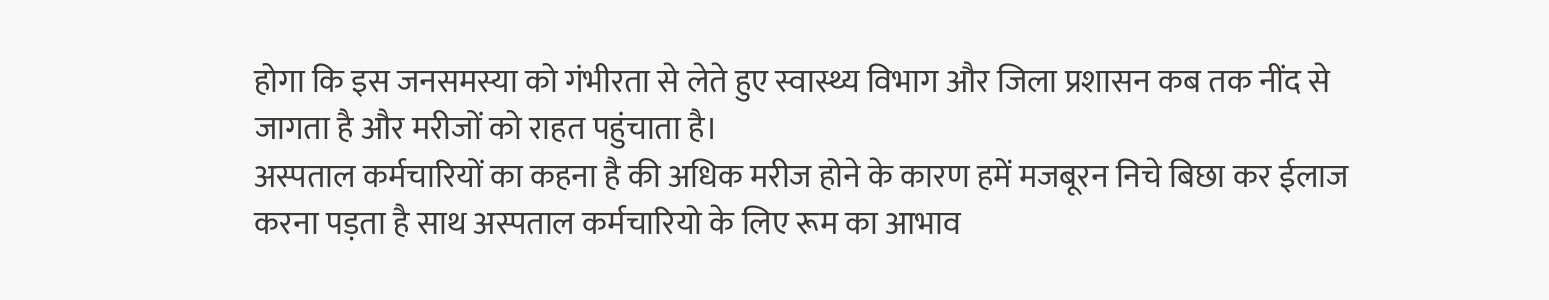होगा कि इस जनसमस्या को गंभीरता से लेते हुए स्वास्थ्य विभाग और जिला प्रशासन कब तक नींद से जागता है और मरीजों को राहत पहुंचाता है।
अस्पताल कर्मचारियों का कहना है की अधिक मरीज होने के कारण हमें मजबूरन निचे बिछा कर ईलाज करना पड़ता है साथ अस्पताल कर्मचारियो के लिए रूम का आभाव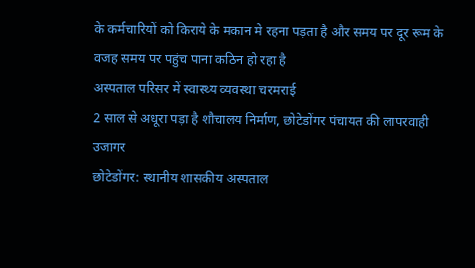के कर्मचारियों को किराये के मकान मे रहना पड़ता है और समय पर दूर रूम के वजह समय पर पहुंच पाना कठिन हो रहा है
अस्पताल परिसर में स्वास्थ्य व्यवस्था चरमराई
2 साल से अधूरा पड़ा है शौचालय निर्माण, छोटेडोंगर पंचायत की लापरवाही उजागर
छोटेडोंगर: स्थानीय शासकीय अस्पताल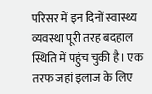परिसर में इन दिनों स्वास्थ्य व्यवस्था पूरी तरह बदहाल स्थिति में पहुंच चुकी है। एक तरफ जहां इलाज के लिए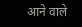आने वाले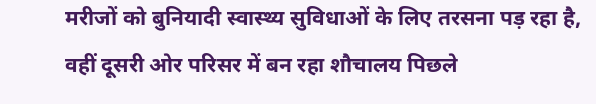मरीजों को बुनियादी स्वास्थ्य सुविधाओं के लिए तरसना पड़ रहा है, वहीं दूसरी ओर परिसर में बन रहा शौचालय पिछले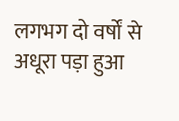लगभग दो वर्षों से अधूरा पड़ा हुआ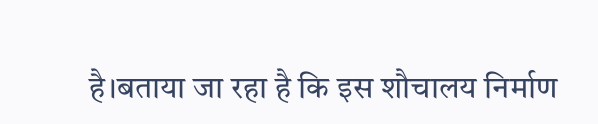है।बताया जा रहा है कि इस शौचालय निर्माण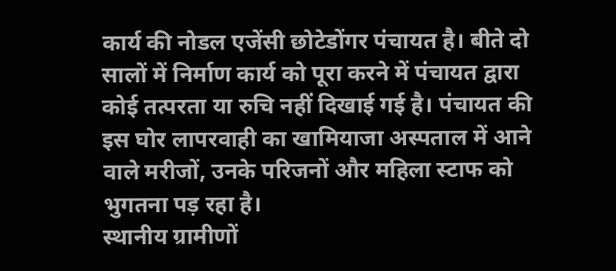कार्य की नोडल एजेंसी छोटेडोंगर पंचायत है। बीते दो सालों में निर्माण कार्य को पूरा करने में पंचायत द्वारा कोई तत्परता या रुचि नहीं दिखाई गई है। पंचायत की इस घोर लापरवाही का खामियाजा अस्पताल में आने वाले मरीजों, उनके परिजनों और महिला स्टाफ को भुगतना पड़ रहा है।
स्थानीय ग्रामीणों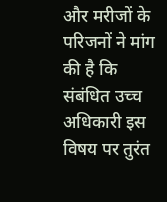और मरीजों के परिजनों ने मांग की है कि संबंधित उच्च अधिकारी इस विषय पर तुरंत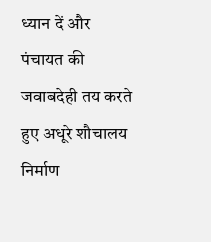ध्यान दें और पंचायत की जवाबदेही तय करते हुए अधूरे शौचालय निर्माण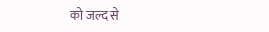को जल्द से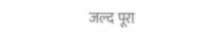जल्द पूरा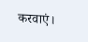करवाएं।